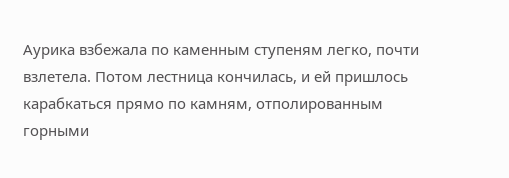Аурика взбежала по каменным ступеням легко, почти взлетела. Потом лестница кончилась, и ей пришлось карабкаться прямо по камням, отполированным горными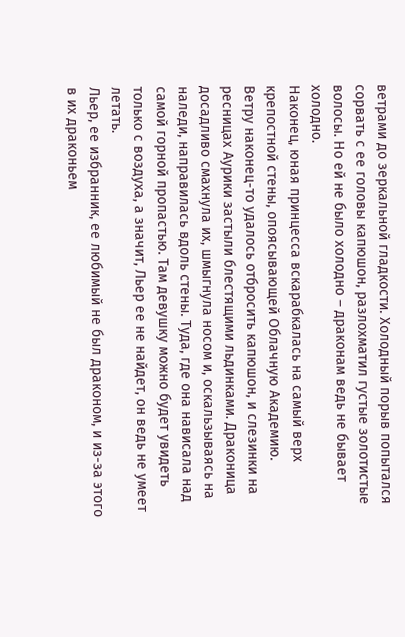ветрами до зеркальной гладкости. Холодный порыв попытался сорвать с ее головы капюшон, разлохматил густые золотистые волосы. Но ей не было холодно – драконам ведь не бывает холодно.
Наконец, юная принцесса вскарабкалась на самый верх крепостной стены, опоясывающей Облачную Академию.
Ветру наконец-то удалось отбросить капюшон, и слезинки на ресницах Аурики застыли блестящими льдинками. Драконица досадливо смахнула их, шмыгнула носом и, оскальзываясь на наледи, направилась вдоль стены. Туда, где она нависала над самой горной пропастью. Там девушку можно будет увидеть только с воздуха, а значит, Льер ее не найдет, он ведь не умеет летать.
Льер, ее избранник, ее любимый не был драконом, и из-за этого в их драконьем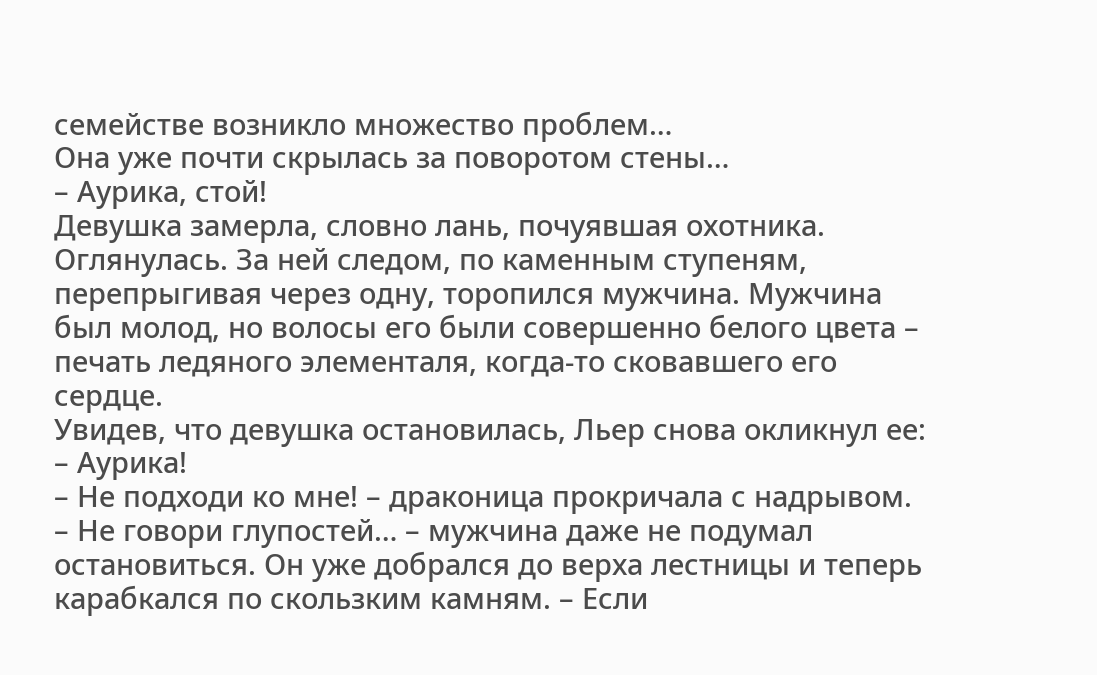семействе возникло множество проблем…
Она уже почти скрылась за поворотом стены…
– Аурика, стой!
Девушка замерла, словно лань, почуявшая охотника. Оглянулась. За ней следом, по каменным ступеням, перепрыгивая через одну, торопился мужчина. Мужчина был молод, но волосы его были совершенно белого цвета – печать ледяного элементаля, когда-то сковавшего его сердце.
Увидев, что девушка остановилась, Льер снова окликнул ее:
– Аурика!
– Не подходи ко мне! – драконица прокричала с надрывом.
– Не говори глупостей… – мужчина даже не подумал остановиться. Он уже добрался до верха лестницы и теперь карабкался по скользким камням. – Если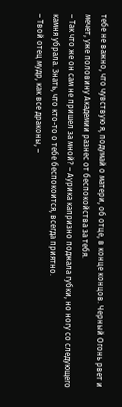тебе не важно, что чувствую я, подумай о матери, об отце, в конце концов. Черный Огонь рвет и мечет, уже половину Академии разнес от беспокойства за тебя.
– Так что же он сам не пришел за мной? – Аурика капризно поджала губки, но ногу со следующего камня убрала. Знать, что кто-то о тебе беспокоится, всегда приятно.
– Твой отец мудр, как все драконы, –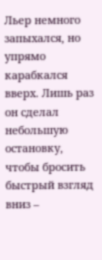Льер немного запыхался, но упрямо карабкался вверх. Лишь раз он сделал небольшую остановку, чтобы бросить быстрый взгляд вниз –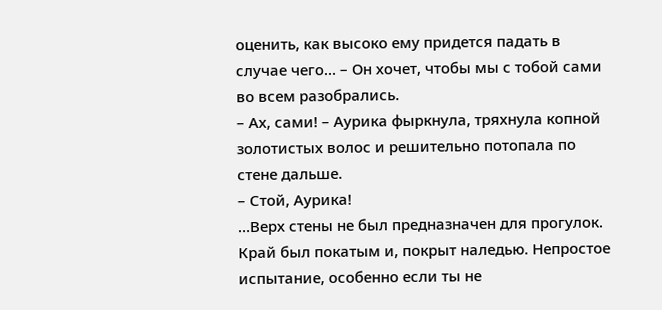оценить, как высоко ему придется падать в случае чего… – Он хочет, чтобы мы с тобой сами во всем разобрались.
– Ах, сами! – Аурика фыркнула, тряхнула копной золотистых волос и решительно потопала по стене дальше.
– Стой, Аурика!
…Верх стены не был предназначен для прогулок. Край был покатым и, покрыт наледью. Непростое испытание, особенно если ты не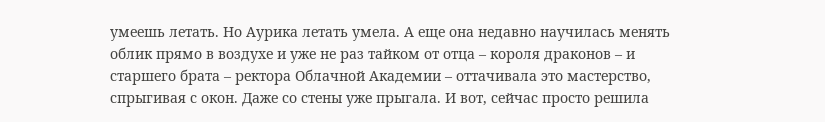умеешь летать. Но Аурика летать умела. А еще она недавно научилась менять облик прямо в воздухе и уже не раз тайком от отца – короля драконов – и старшего брата – ректора Облачной Академии – оттачивала это мастерство, спрыгивая с окон. Даже со стены уже прыгала. И вот, сейчас просто решила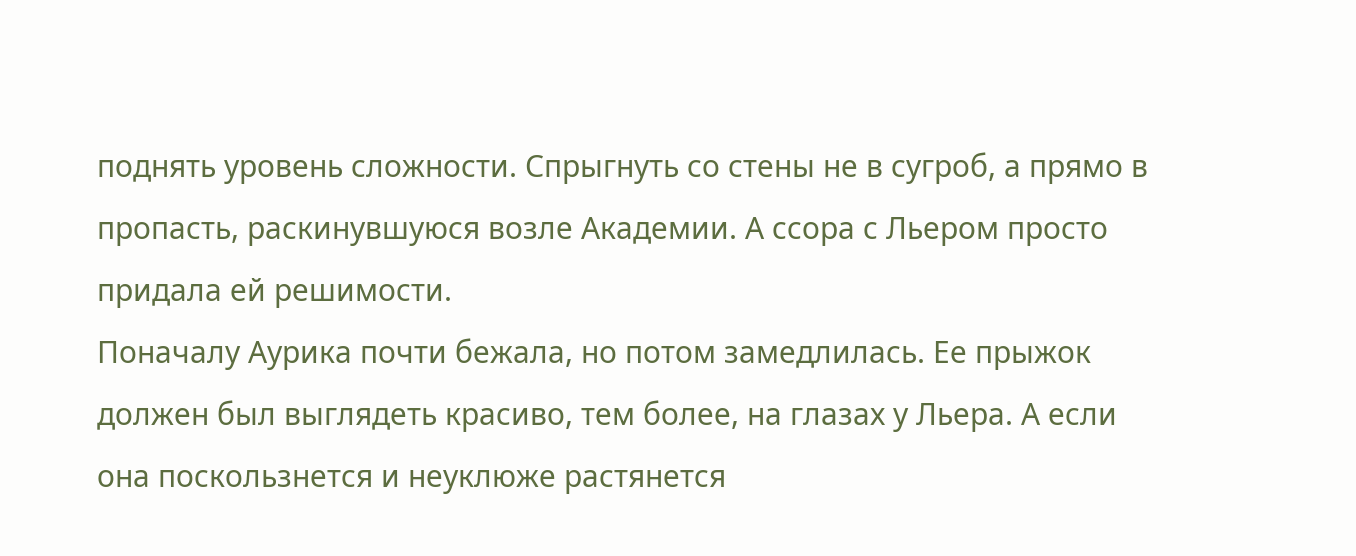поднять уровень сложности. Спрыгнуть со стены не в сугроб, а прямо в пропасть, раскинувшуюся возле Академии. А ссора с Льером просто придала ей решимости.
Поначалу Аурика почти бежала, но потом замедлилась. Ее прыжок должен был выглядеть красиво, тем более, на глазах у Льера. А если она поскользнется и неуклюже растянется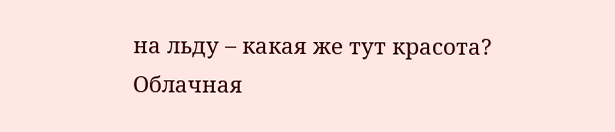на льду – какая же тут красота?
Облачная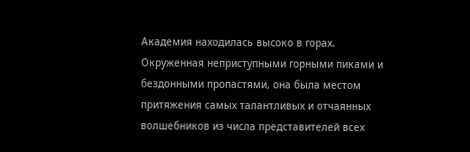Академия находилась высоко в горах. Окруженная неприступными горными пиками и бездонными пропастями, она была местом притяжения самых талантливых и отчаянных волшебников из числа представителей всех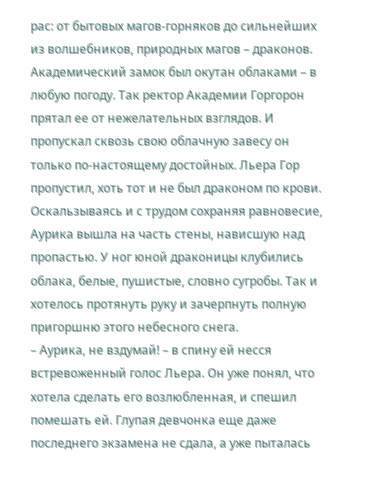рас: от бытовых магов-горняков до сильнейших из волшебников, природных магов – драконов. Академический замок был окутан облаками – в любую погоду. Так ректор Академии Горгорон прятал ее от нежелательных взглядов. И пропускал сквозь свою облачную завесу он только по-настоящему достойных. Льера Гор пропустил, хоть тот и не был драконом по крови.
Оскальзываясь и с трудом сохраняя равновесие, Аурика вышла на часть стены, нависшую над пропастью. У ног юной драконицы клубились облака, белые, пушистые, словно сугробы. Так и хотелось протянуть руку и зачерпнуть полную пригоршню этого небесного снега.
– Аурика, не вздумай! – в спину ей несся встревоженный голос Льера. Он уже понял, что хотела сделать его возлюбленная, и спешил помешать ей. Глупая девчонка еще даже последнего экзамена не сдала, а уже пыталась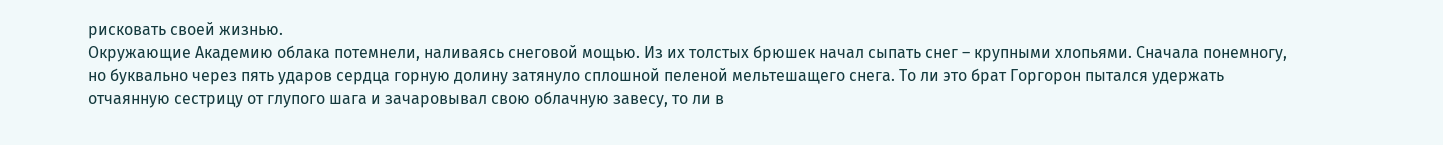рисковать своей жизнью.
Окружающие Академию облака потемнели, наливаясь снеговой мощью. Из их толстых брюшек начал сыпать снег – крупными хлопьями. Сначала понемногу, но буквально через пять ударов сердца горную долину затянуло сплошной пеленой мельтешащего снега. То ли это брат Горгорон пытался удержать отчаянную сестрицу от глупого шага и зачаровывал свою облачную завесу, то ли в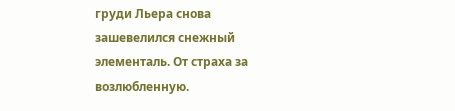груди Льера снова зашевелился снежный элементаль. От страха за возлюбленную.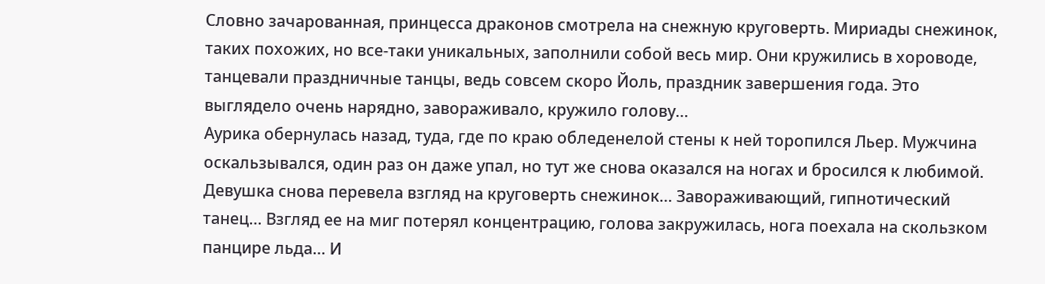Словно зачарованная, принцесса драконов смотрела на снежную круговерть. Мириады снежинок, таких похожих, но все-таки уникальных, заполнили собой весь мир. Они кружились в хороводе, танцевали праздничные танцы, ведь совсем скоро Йоль, праздник завершения года. Это выглядело очень нарядно, завораживало, кружило голову…
Аурика обернулась назад, туда, где по краю обледенелой стены к ней торопился Льер. Мужчина оскальзывался, один раз он даже упал, но тут же снова оказался на ногах и бросился к любимой. Девушка снова перевела взгляд на круговерть снежинок… Завораживающий, гипнотический танец… Взгляд ее на миг потерял концентрацию, голова закружилась, нога поехала на скользком панцире льда… И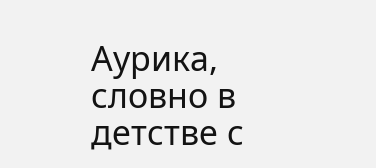Аурика, словно в детстве с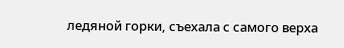ледяной горки, съехала с самого верха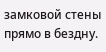замковой стены прямо в бездну.